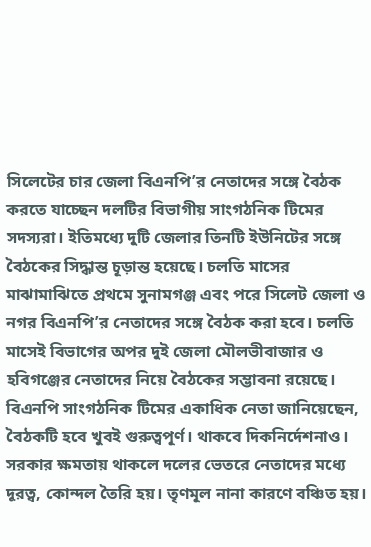সিলেটের চার জেলা বিএনপি’র নেতাদের সঙ্গে বৈঠক করতে যাচ্ছেন দলটির বিভাগীয় সাংগঠনিক টিমের সদস্যরা। ইতিমধ্যে দুটি জেলার তিনটি ইউনিটের সঙ্গে বৈঠকের সিদ্ধান্ত চূড়ান্ত হয়েছে। চলতি মাসের মাঝামাঝিতে প্রথমে সুনামগঞ্জ এবং পরে সিলেট জেলা ও নগর বিএনপি’র নেতাদের সঙ্গে বৈঠক করা হবে। চলতি মাসেই বিভাগের অপর দুই জেলা মৌলভীবাজার ও হবিগঞ্জের নেতাদের নিয়ে বৈঠকের সম্ভাবনা রয়েছে। বিএনপি সাংগঠনিক টিমের একাধিক নেতা জানিয়েছেন, বৈঠকটি হবে খুবই গুরুত্বপূর্ণ। থাকবে দিকনির্দেশনাও। সরকার ক্ষমতায় থাকলে দলের ভেতরে নেতাদের মধ্যে দূরত্ব, কোন্দল তৈরি হয়। তৃণমূল নানা কারণে বঞ্চিত হয়।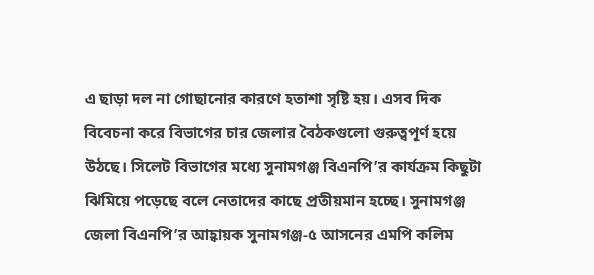এ ছাড়া দল না গোছানোর কারণে হতাশা সৃষ্টি হয়। এসব দিক বিবেচনা করে বিভাগের চার জেলার বৈঠকগুলো গুরুত্বপূর্ণ হয়ে উঠছে। সিলেট বিভাগের মধ্যে সুনামগঞ্জ বিএনপি’র কার্যক্রম কিছুটা ঝিমিয়ে পড়েছে বলে নেতাদের কাছে প্রতীয়মান হচ্ছে। সুনামগঞ্জ জেলা বিএনপি’র আহ্বায়ক সুনামগঞ্জ-৫ আসনের এমপি কলিম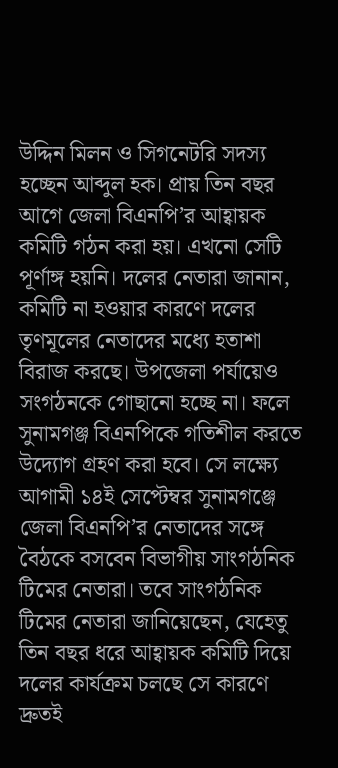উদ্দিন মিলন ও সিগনেটরি সদস্য হচ্ছেন আব্দুল হক। প্রায় তিন বছর আগে জেলা বিএনপি’র আহ্বায়ক কমিটি গঠন করা হয়। এখনো সেটি পূর্ণাঙ্গ হয়নি। দলের নেতারা জানান, কমিটি না হওয়ার কারণে দলের তৃণমূলের নেতাদের মধ্যে হতাশা বিরাজ করছে। উপজেলা পর্যায়েও সংগঠনকে গোছানো হচ্ছে না। ফলে সুনামগঞ্জ বিএনপিকে গতিশীল করতে উদ্যোগ গ্রহণ করা হবে। সে লক্ষ্যে আগামী ১৪ই সেপ্টেম্বর সুনামগঞ্জে জেলা বিএনপি’র নেতাদের সঙ্গে বৈঠকে বসবেন বিভাগীয় সাংগঠনিক টিমের নেতারা। তবে সাংগঠনিক টিমের নেতারা জানিয়েছেন, যেহেতু তিন বছর ধরে আহ্বায়ক কমিটি দিয়ে দলের কার্যক্রম চলছে সে কারণে দ্রুতই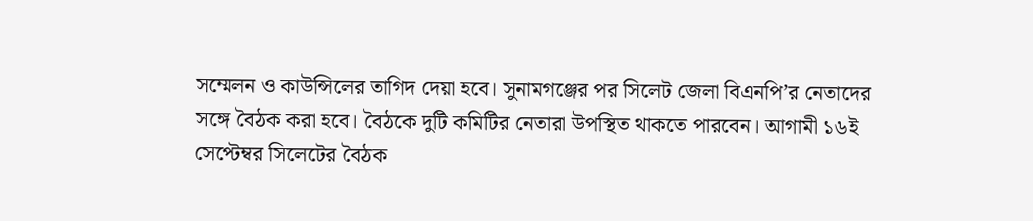সম্মেলন ও কাউন্সিলের তাগিদ দেয়া হবে। সুনামগঞ্জের পর সিলেট জেলা বিএনপি’র নেতাদের সঙ্গে বৈঠক করা হবে। বৈঠকে দুটি কমিটির নেতারা উপস্থিত থাকতে পারবেন। আগামী ১৬ই সেপ্টেম্বর সিলেটের বৈঠক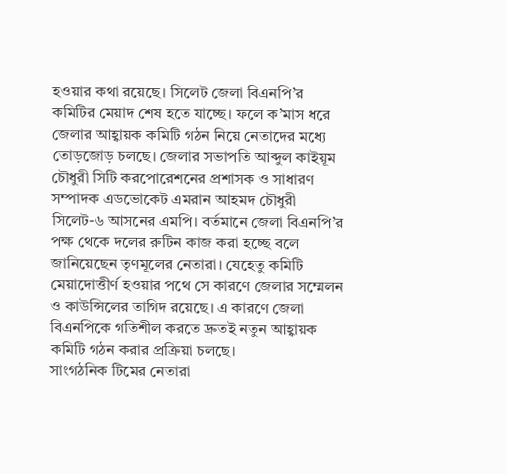হওয়ার কথা রয়েছে। সিলেট জেলা বিএনপি’র কমিটির মেয়াদ শেষ হতে যাচ্ছে। ফলে ক’মাস ধরে জেলার আহ্বায়ক কমিটি গঠন নিয়ে নেতাদের মধ্যে তোড়জোড় চলছে। জেলার সভাপতি আব্দুল কাইয়ূম চৌধুরী সিটি করপোরেশনের প্রশাসক ও সাধারণ সম্পাদক এডভোকেট এমরান আহমদ চৌধুরী সিলেট-৬ আসনের এমপি। বর্তমানে জেলা বিএনপি’র পক্ষ থেকে দলের রুটিন কাজ করা হচ্ছে বলে জানিয়েছেন তৃণমূলের নেতারা। যেহেতু কমিটি মেয়াদোত্তীর্ণ হওয়ার পথে সে কারণে জেলার সম্মেলন ও কাউন্সিলের তাগিদ রয়েছে। এ কারণে জেলা বিএনপিকে গতিশীল করতে দ্রুতই নতুন আহ্বায়ক কমিটি গঠন করার প্রক্রিয়া চলছে।
সাংগঠনিক টিমের নেতারা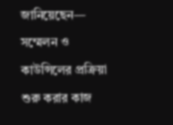জানিয়েছেন— সম্মেলন ও কাউন্সিলের প্রক্রিয়া শুরু করার কাজ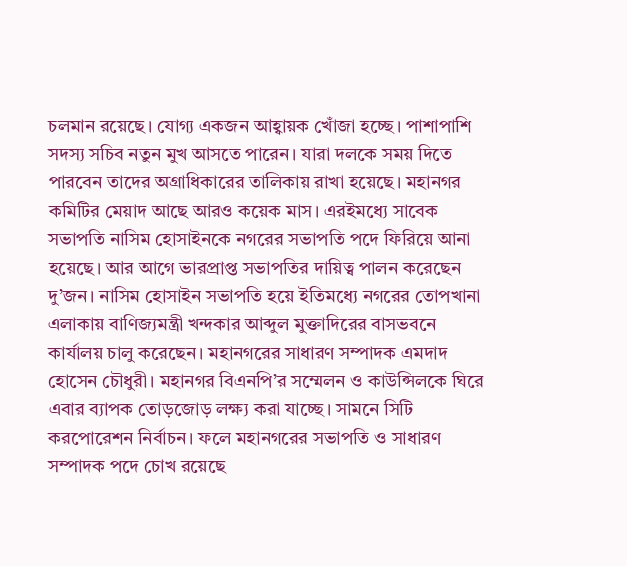চলমান রয়েছে। যোগ্য একজন আহ্বায়ক খোঁজা হচ্ছে। পাশাপাশি সদস্য সচিব নতুন মুখ আসতে পারেন। যারা দলকে সময় দিতে পারবেন তাদের অগ্রাধিকারের তালিকায় রাখা হয়েছে। মহানগর কমিটির মেয়াদ আছে আরও কয়েক মাস। এরইমধ্যে সাবেক সভাপতি নাসিম হোসাইনকে নগরের সভাপতি পদে ফিরিয়ে আনা হয়েছে। আর আগে ভারপ্রাপ্ত সভাপতির দায়িত্ব পালন করেছেন দু’জন। নাসিম হোসাইন সভাপতি হয়ে ইতিমধ্যে নগরের তোপখানা এলাকায় বাণিজ্যমন্ত্রী খন্দকার আব্দুল মুক্তাদিরের বাসভবনে কার্যালয় চালু করেছেন। মহানগরের সাধারণ সম্পাদক এমদাদ হোসেন চৌধুরী। মহানগর বিএনপি’র সম্মেলন ও কাউন্সিলকে ঘিরে এবার ব্যাপক তোড়জোড় লক্ষ্য করা যাচ্ছে। সামনে সিটি করপোরেশন নির্বাচন। ফলে মহানগরের সভাপতি ও সাধারণ সম্পাদক পদে চোখ রয়েছে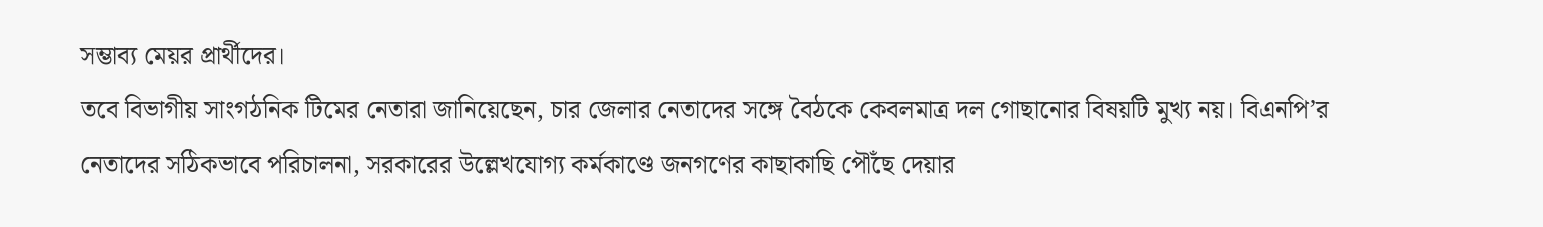সম্ভাব্য মেয়র প্রার্থীদের।
তবে বিভাগীয় সাংগঠনিক টিমের নেতারা জানিয়েছেন, চার জেলার নেতাদের সঙ্গে বৈঠকে কেবলমাত্র দল গোছানোর বিষয়টি মুখ্য নয়। বিএনপি’র নেতাদের সঠিকভাবে পরিচালনা, সরকারের উল্লেখযোগ্য কর্মকাণ্ডে জনগণের কাছাকাছি পৌঁছে দেয়ার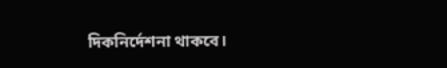দিকনির্দেশনা থাকবে।